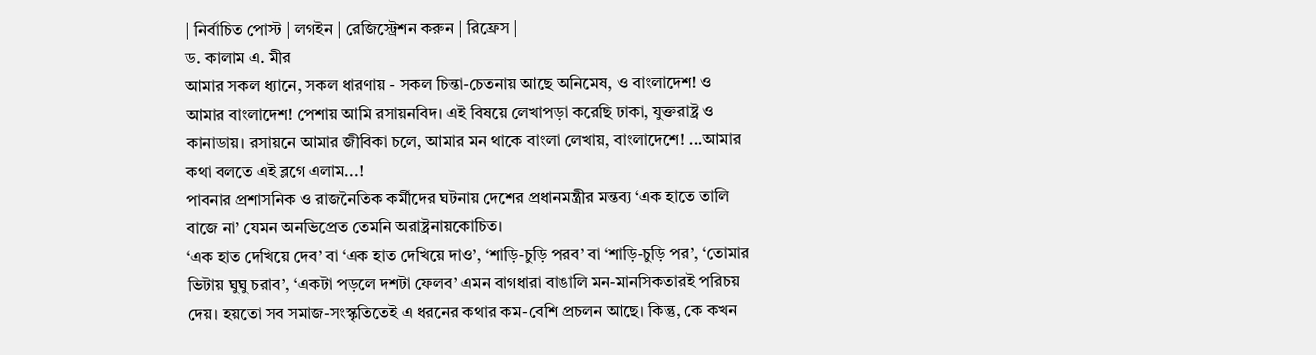| নির্বাচিত পোস্ট | লগইন | রেজিস্ট্রেশন করুন | রিফ্রেস |
ড. কালাম এ. মীর
আমার সকল ধ্যানে, সকল ধারণায় - সকল চিন্তা-চেতনায় আছে অনিমেষ, ও বাংলাদেশ! ও আমার বাংলাদেশ! পেশায় আমি রসায়নবিদ। এই বিষয়ে লেখাপড়া করেছি ঢাকা, যুক্তরাষ্ট্র ও কানাডায়। রসায়নে আমার জীবিকা চলে, আমার মন থাকে বাংলা লেখায়, বাংলাদেশে! ...আমার কথা বলতে এই ব্লগে এলাম...!
পাবনার প্রশাসনিক ও রাজনৈতিক কর্মীদের ঘটনায় দেশের প্রধানমন্ত্রীর মন্তব্য ‘এক হাতে তালি বাজে না’ যেমন অনভিপ্রেত তেমনি অরাষ্ট্রনায়কোচিত।
‘এক হাত দেখিয়ে দেব’ বা ‘এক হাত দেখিয়ে দাও’, ‘শাড়ি-চুড়ি পরব’ বা ‘শাড়ি-চুড়ি পর’, ‘তোমার ভিটায় ঘুঘু চরাব’, ‘একটা পড়লে দশটা ফেলব’ এমন বাগধারা বাঙালি মন-মানসিকতারই পরিচয় দেয়। হয়তো সব সমাজ-সংস্কৃতিতেই এ ধরনের কথার কম-বেশি প্রচলন আছে। কিন্তু, কে কখন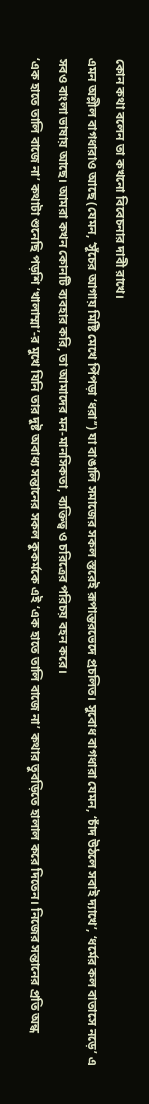কোন কথা বলেন তা কখনো বিবেচনার দাবী রাখে।
এমন অশ্লীল বাগধারাও আছে (যেমন, ‘সূঁচের আগায় মিষ্টি মেখে পিঁপড়া ‘ধরা’’) যা বাঙালি সমাজের সকল স্তরেই রূপান্তরভেদে প্রচলিত। সুবোধ বাগধারা যেমন, ‘চাঁদ উঠলে সবাই দ্যাখে’, ‘ধর্মের কল বাতাসে নড়ে’ এ সবও বাংলা ভাষায় আছে। আমরা কখন কোনটি ব্যবহার করি, তা আমাদের মন-মানসিকতা, ব্যক্তিত্ব ও চরিত্রের পরিচয় বহন করে।
‘এক হাতে তালি বাজে না’ কথাটা শুনেছি পড়শি ‘খালাম্মা’-র মুখে যিনি তার দুষ্ট অবাধ্য সন্তানের সকল কুকর্মকে এই ‘এক হাতে তালি বাজে না’ কথার তুবড়িতে হালাল করে দিতেন। নিজের সন্তানের প্রতি অন্ধ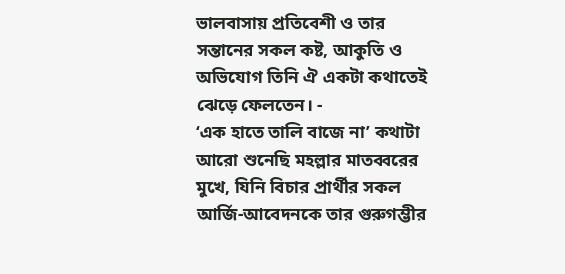ভালবাসায় প্রতিবেশী ও তার সন্তানের সকল কষ্ট, আকুতি ও অভিযোগ তিনি ঐ একটা কথাতেই ঝেড়ে ফেলতেন। -
‘এক হাতে তালি বাজে না’ কথাটা আরো শুনেছি মহল্লার মাতব্বরের মুখে, যিনি বিচার প্রার্থীর সকল আর্জি-আবেদনকে তার গুরুগম্ভীর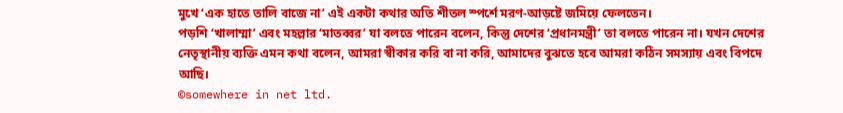মুখে ‘এক হাতে তালি বাজে না’ এই একটা কথার অতি শীতল স্পর্শে মরণ-আড়ষ্টে জমিয়ে ফেলতেন।
পড়শি ‘খালাম্মা’ এবং মহল্লার ‘মাতব্বর’ যা বলতে পারেন বলেন, কিন্তু দেশের ‘প্রধানমন্ত্রী’ তা বলতে পারেন না। যখন দেশের নেতৃস্থানীয় ব্যক্তি এমন কথা বলেন, আমরা স্বীকার করি বা না করি, আমাদের বুঝতে হবে আমরা কঠিন সমস্যায় এবং বিপদে আছি।
©somewhere in net ltd.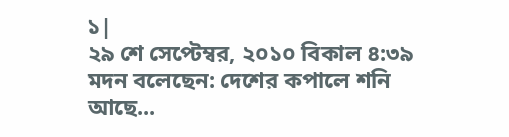১|
২৯ শে সেপ্টেম্বর, ২০১০ বিকাল ৪:৩৯
মদন বলেছেন: দেশের কপালে শনি আছে...